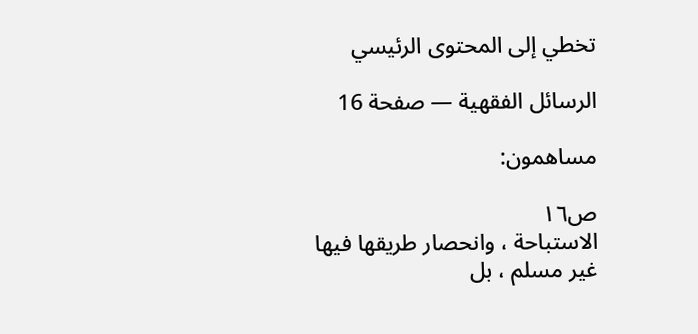تخطي إلى المحتوى الرئيسي

الرسائل الفقهية — صفحة 16

مساهمون:

ص١٦
الاستباحة ، وانحصار طريقها فيها غير مسلم ، بل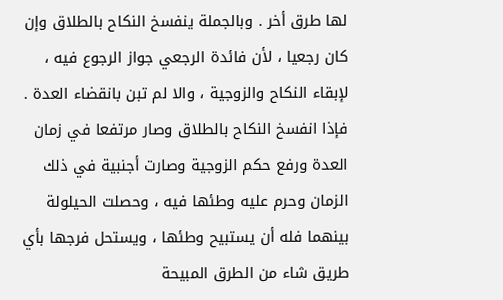لها طرق أخر . وبالجملة ينفسخ النكاح بالطلاق وإن كان رجعيا ، لأن فائدة الرجعي جواز الرجوع فيه ، لإبقاء النكاح والزوجية ، والا لم تبن بانقضاء العدة . فإذا انفسخ النكاح بالطلاق وصار مرتفعا في زمان العدة ورفع حكم الزوجية وصارت أجنبية في ذلك الزمان وحرم عليه وطئها فيه ، وحصلت الحيلولة بينهما فله أن يستبيح وطئها ، ويستحل فرجها بأي طريق شاء من الطرق المبيحة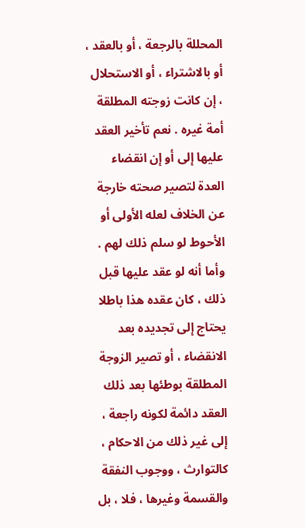المحللة بالرجعة ، أو بالعقد ، أو بالاشتراء ، أو الاستحلال ، إن كانت زوجته المطلقة أمة غيره . نعم تأخير العقد عليها إلى أو إن انقضاء العدة لتصير صحته خارجة عن الخلاف لعله الأولى أو الأحوط لو سلم ذلك لهم . وأما أنه لو عقد عليها قبل ذلك ، كان عقده هذا باطلا يحتاج إلى تجديده بعد الانقضاء ، أو تصير الزوجة المطلقة بوطئها بعد ذلك العقد دائمة لكونه راجعة ، إلى غير ذلك من الاحكام ، كالتوارث ، ووجوب النفقة والقسمة وغيرها ، فلا ، بل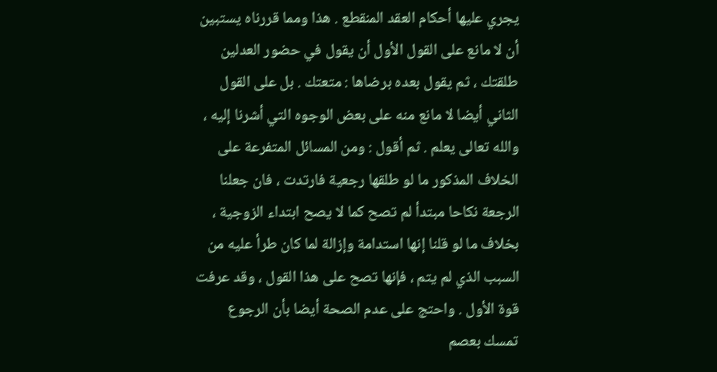يجري عليها أحكام العقد المنقطع . هذا ومما قررناه يستبين أن لا مانع على القول الأول أن يقول في حضور العدلين طلقتك ، ثم يقول بعده برضاها : متعتك . بل على القول الثاني أيضا لا مانع منه على بعض الوجوه التي أشرنا إليه ، والله تعالى يعلم . ثم أقول : ومن المسائل المتفرعة على الخلاف المذكور ما لو طلقها رجعية فارتدت ، فان جعلنا الرجعة نكاحا مبتدأ لم تصح كما لا يصح ابتداء الزوجية ، بخلاف ما لو قلنا إنها استدامة وإزالة لما كان طرأ عليه من السبب الذي لم يتم ، فإنها تصح على هذا القول ، وقد عرفت قوة الأول . واحتج على عدم الصحة أيضا بأن الرجوع تمسك بعصم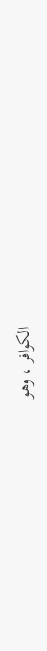الكوافر ، وهو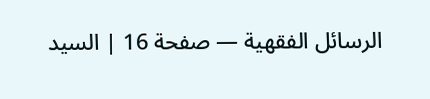الرسائل الفقهية — صفحة 16 | السيد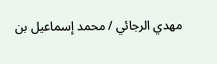مهدي الرجائي / محمد إسماعيل بن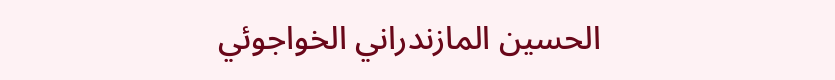الحسين المازندراني الخواجوئي